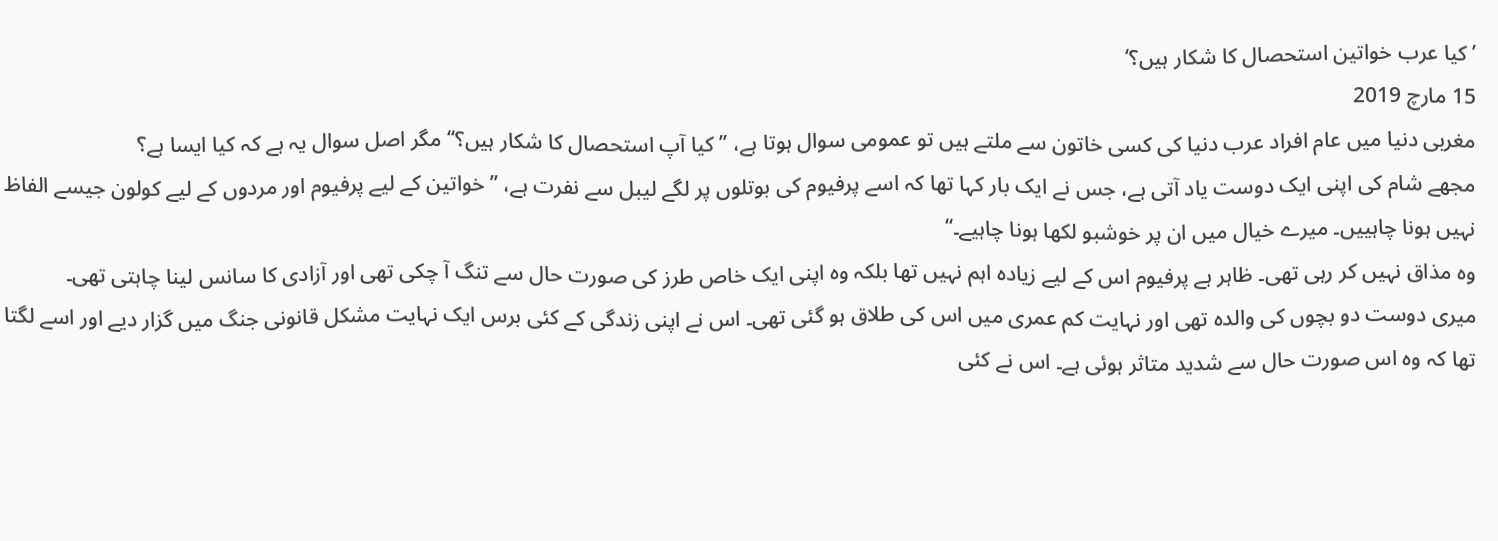’کیا عرب خواتین استحصال کا شکار ہیں؟‘
15 مارچ 2019
مغربی دنیا میں عام افراد عرب دنیا کی کسی خاتون سے ملتے ہیں تو عمومی سوال ہوتا ہے، ’’کیا آپ استحصال کا شکار ہیں؟‘‘ مگر اصل سوال یہ ہے کہ کیا ایسا ہے؟
مجھے شام کی اپنی ایک دوست یاد آتی ہے، جس نے ایک بار کہا تھا کہ اسے پرفیوم کی بوتلوں پر لگے لیبل سے نفرت ہے، ’’خواتین کے لیے پرفیوم اور مردوں کے لیے کولون جیسے الفاظ نہیں ہونا چاہییں۔ میرے خیال میں ان پر خوشبو لکھا ہونا چاہیے۔‘‘
وہ مذاق نہیں کر رہی تھی۔ ظاہر ہے پرفیوم اس کے لیے زیادہ اہم نہیں تھا بلکہ وہ اپنی ایک خاص طرز کی صورت حال سے تنگ آ چکی تھی اور آزادی کا سانس لینا چاہتی تھی۔
میری دوست دو بچوں کی والدہ تھی اور نہایت کم عمری میں اس کی طلاق ہو گئی تھی۔ اس نے اپنی زندگی کے کئی برس ایک نہایت مشکل قانونی جنگ میں گزار دیے اور اسے لگتا تھا کہ وہ اس صورت حال سے شدید متاثر ہوئی ہے۔ اس نے کئی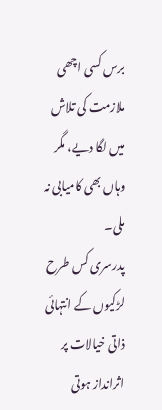برس کسی اچھی ملازمت کی تلاش میں لگا دیے، مگر وہاں بھی کامیابی نہ ملی۔
پدرسری کس طرح لڑکیوں کے انتہائی ذاتی خیالات پر اثرانداز ہوتی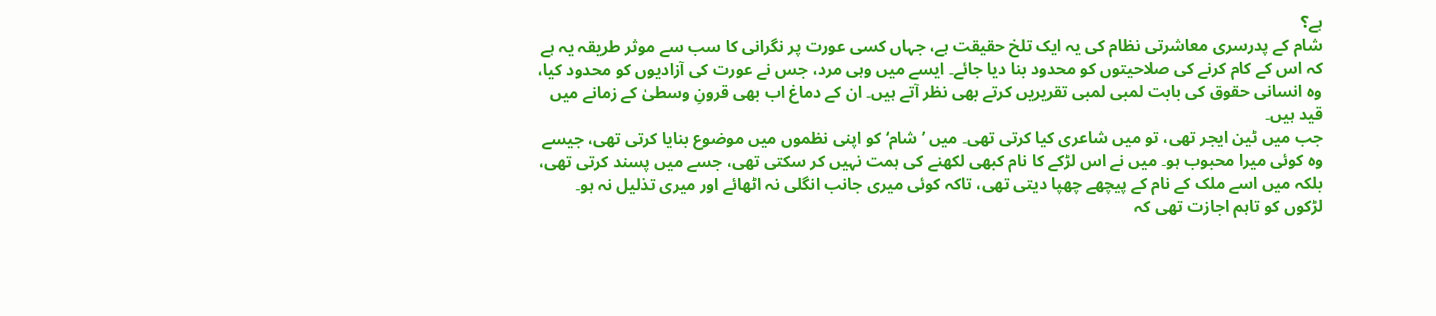ہے؟
شام کے پدرسری معاشرتی نظام کی یہ ایک تلخ حقیقت ہے، جہاں کسی عورت پر نگرانی کا سب سے موثر طریقہ یہ ہے کہ اس کے کام کرنے کی صلاحیتوں کو محدود بنا دیا جائے۔ ایسے میں وہی مرد، جس نے عورت کی آزادیوں کو محدود کیا، وہ انسانی حقوق کی بابت لمبی لمبی تقریریں کرتے بھی نظر آتے ہیں۔ ان کے دماغ اب بھی قرونِ وسطیٰ کے زمانے میں قید ہیں۔
جب میں ٹین ایجر تھی، تو میں شاعری کیا کرتی تھی۔ میں ’شام‘ کو اپنی نظموں میں موضوع بنایا کرتی تھی، جیسے وہ کوئی میرا محبوب ہو۔ میں نے اس لڑکے کا نام کبھی لکھنے کی ہمت نہیں کر سکتی تھی، جسے میں پسند کرتی تھی، بلکہ میں اسے ملک کے نام کے پیچھے چھپا دیتی تھی، تاکہ کوئی میری جانب انگلی نہ اٹھائے اور میری تذلیل نہ ہو۔
لڑکوں کو تاہم اجازت تھی کہ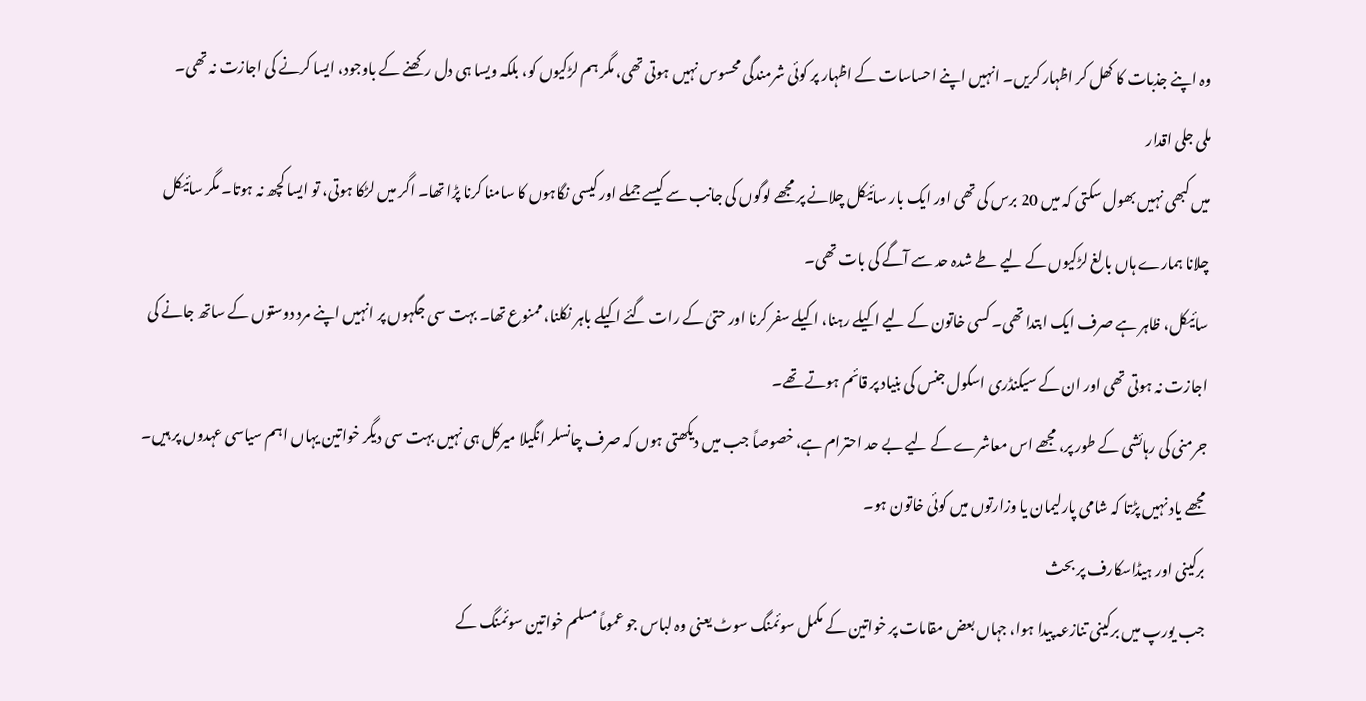وہ اپنے جذبات کا کھل کر اظہار کریں۔ انہیں اپنے احساسات کے اظہار پر کوئی شرمندگی محسوس نہیں ہوتی تھی، مگر ہم لڑکیوں کو، بلکہ ویسا ہی دل رکھنے کے باوجود، ایسا کرنے کی اجازت نہ تھی۔
ملی جلی اقدار
میں کبھی نہیں بھول سکتی کہ میں 20 برس کی تھی اور ایک بار سائیکل چلانے پر مجھے لوگوں کی جانب سے کیسے جملے اور کیسی نگاہوں کا سامنا کرنا پڑا تھا۔ اگر میں لڑکا ہوتی، تو ایسا کچھ نہ ہوتا۔ مگر سائیکل چلانا ہمارے ہاں بالغ لڑکیوں کے لیے طے شدہ حد سے آگے کی بات تھی۔
سائیکل، ظاہر ہے صرف ایک ابتدا تھی۔ کسی خاتون کے لیے اکیلے رہنا، اکیلے سفر کرنا اور حتیٰ کے رات گئے اکیلے باہر نکلنا، ممنوع تھا۔ بہت سی جگہوں پر انہیں اپنے مرد دوستوں کے ساتھ جانے کی اجازت نہ ہوتی تھی اور ان کے سیکنڈری اسکول جنس کی بنیاد پر قائم ہوتے تھے۔
جرمنی کی رہائشی کے طور پر، مجھے اس معاشرے کے لیے بے حد احترام ہے، خصوصاً جب میں دیکھتی ہوں کہ صرف چانسلر انگیلا میرکل ہی نہیں بہت سی دیگر خواتین یہاں اہم سیاسی عہدوں پر ہیں۔ مجھے یاد نہیں پڑتا کہ شامی پارلیمان یا وزارتوں میں کوئی خاتون ہو۔
برکینی اور ہیڈاسکارف پر بحث
جب یورپ میں برکینی تنازعہ پیدا ہوا، جہاں بعض مقامات پر خواتین کے مکمل سوئمنگ سوٹ یعنی وہ لباس جو عموماً مسلم خواتین سوئمنگ کے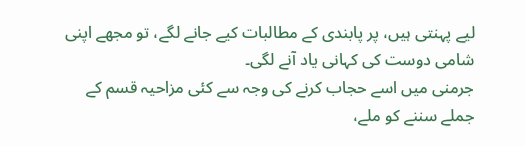لیے پہنتی ہیں، پر پابندی کے مطالبات کیے جانے لگے، تو مجھے اپنی شامی دوست کی کہانی یاد آنے لگی۔
جرمنی میں اسے حجاب کرنے کی وجہ سے کئی مزاحیہ قسم کے جملے سننے کو ملے،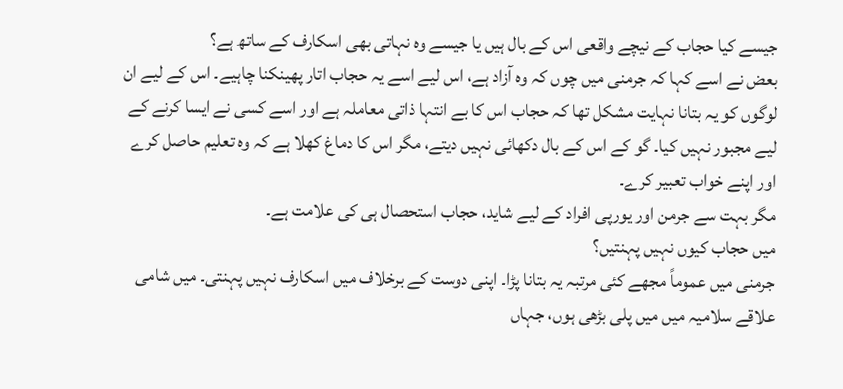جیسے کیا حجاب کے نیچے واقعی اس کے بال ہیں یا جیسے وہ نہاتی بھی اسکارف کے ساتھ ہے؟
بعض نے اسے کہا کہ جرمنی میں چوں کہ وہ آزاد ہے، اس لیے اسے یہ حجاب اتار پھینکنا چاہیے۔ اس کے لیے ان لوگوں کو یہ بتانا نہایت مشکل تھا کہ حجاب اس کا بے انتہا ذاتی معاملہ ہے اور اسے کسی نے ایسا کرنے کے لیے مجبور نہیں کیا۔ گو کے اس کے بال دکھائی نہیں دیتے، مگر اس کا دماغ کھلا ہے کہ وہ تعلیم حاصل کرے اور اپنے خواب تعبیر کرے۔
مگر بہت سے جرمن اور یورپی افراد کے لیے شاید، حجاب استحصال ہی کی علامت ہے۔
میں حجاب کیوں نہیں پہنتیں؟
جرمنی میں عموماً مجھے کئی مرتبہ یہ بتانا پڑا۔ اپنی دوست کے برخلاف میں اسکارف نہیں پہنتی۔ میں شامی علاقے سلامیہ میں میں پلی بڑھی ہوں، جہاں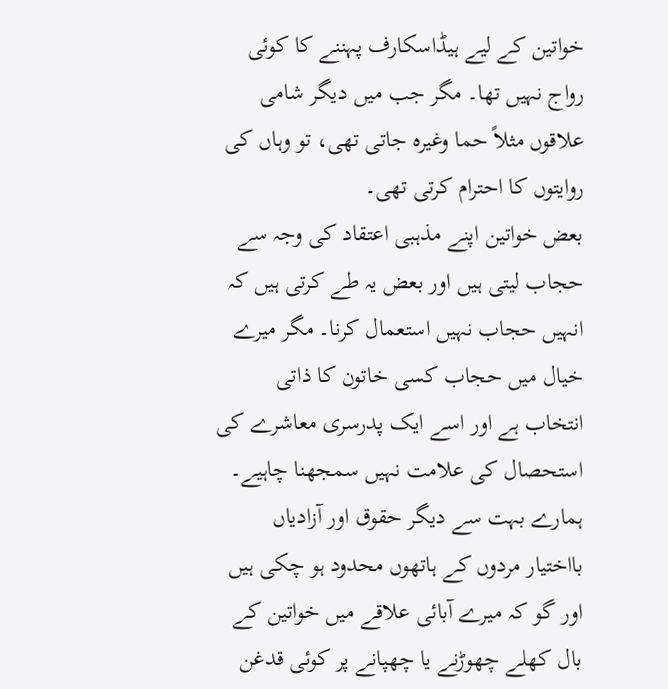خواتین کے لیے ہیڈاسکارف پہننے کا کوئی رواج نہیں تھا۔ مگر جب میں دیگر شامی علاقوں مثلاً حما وغیرہ جاتی تھی، تو وہاں کی روایتوں کا احترام کرتی تھی۔
بعض خواتین اپنے مذہبی اعتقاد کی وجہ سے حجاب لیتی ہیں اور بعض یہ طے کرتی ہیں کہ انہیں حجاب نہیں استعمال کرنا۔ مگر میرے خیال میں حجاب کسی خاتون کا ذاتی انتخاب ہے اور اسے ایک پدرسری معاشرے کی استحصال کی علامت نہیں سمجھنا چاہیے۔
ہمارے بہت سے دیگر حقوق اور آزادیاں بااختیار مردوں کے ہاتھوں محدود ہو چکی ہیں اور گو کہ میرے آبائی علاقے میں خواتین کے بال کھلے چھوڑنے یا چھپانے پر کوئی قدغن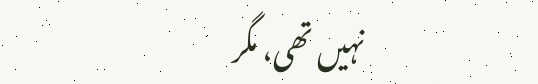نہیں تھی، مگر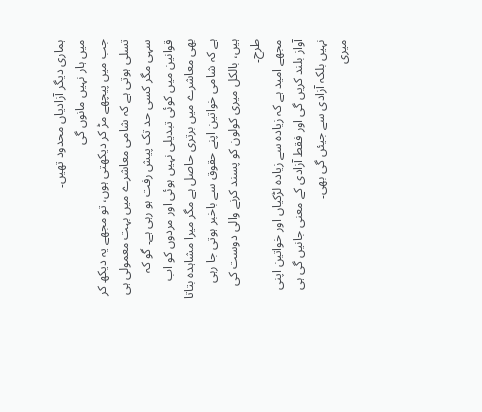ہماری دیگر آزادیاں محدود تھیں۔
میں ہار نہیں مانوں گی
جب میں پیچھے مڑ کر دیکھتی ہوں، تو مجھے یہ دیکھ کر تسلی ہوتی ہے کہ شامی معاشرے میں بہت معمولی ہی سہی مگر کسی حد تک پیش رفت ہو رہی ہے۔ گو کہ قوانین میں کوئی تبدیلی نہیں ہوئی اور مردوں کو اب بھی معاشرے میں برتری حاصل ہے مگر میرا مشاہدہ بتاتا ہے کہ شامی خواتین اپنے حقوق سے باخبر ہوتی جا رہی ہیں، بالکل میری کولون کو پسند کرنے والی دوست کی طرح۔
مجھے امید ہے کہ زیادہ سے زیادہ لڑکیاں اور خواتین اپنی آواز بلند کریں گی اور فقط آزادی کے معنی جانیں گی ہی نہیں بلکہ آزادی سے جیئں گی بھی۔
میری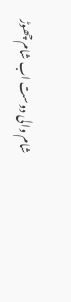شام والی دوست اب شام چھوڑ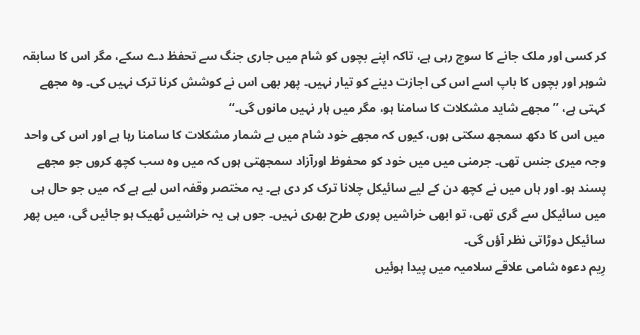کر کسی اور ملک جانے کا سوچ رہی ہے، تاکہ اپنے بچوں کو شام میں جاری جنگ سے تحفظ دے سکے، مگر اس کا سابقہ شوہر اور بچوں کا باپ اسے اس کی اجازت دینے کو تیار نہیں۔ پھر بھی اس نے کوشش کرنا ترک نہیں کی۔ وہ مجھے کہتی ہے، ’’مجھے شاید مشکلات کا سامنا ہو، مگر میں ہار نہیں مانوں گی۔‘‘
میں اس کا دکھ سمجھ سکتی ہوں، کیوں کہ مجھے خود شام میں بے شمار مشکلات کا سامنا رہا ہے اور اس کی واحد وجہ میری جنس تھی۔ جرمنی میں میں خود کو محفوظ اورآزاد سمجھتی ہوں کہ میں وہ سب کچھ کروں جو مجھے پسند ہو۔ اور ہاں میں نے کچھ دن کے لیے سائیکل چلانا ترک کر دی ہے۔ یہ مختصر وقفہ اس لیے ہے کہ میں جو حال ہی میں سائیکل سے گری تھی، تو ابھی خراشیں پوری طرح بھری نہیں۔ جوں ہی یہ خراشیں ٹھیک ہو جائیں گی، میں پھر سائیکل دوڑاتی نظر آؤں گی۔
رِیم دعوہ شامی علاقے سلامیہ میں پیدا ہوئیں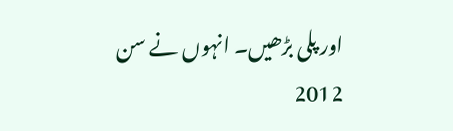اور پلی بڑھیں۔ انہوں نے سن 2012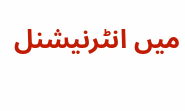میں انٹرنیشنل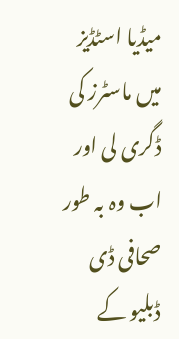میڈیا اسٹڈیز میں ماسٹرز کی ڈگری لی اور اب وہ بہ طور صحافی ڈی ڈبلیو کے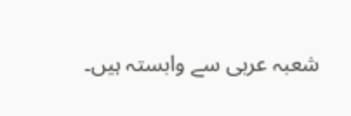شعبہ عربی سے وابستہ ہیں۔